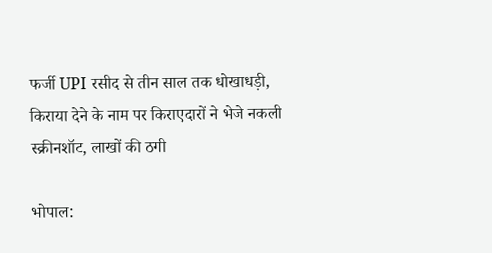फर्जी UPI रसीद से तीन साल तक धोखाधड़ी, किराया देने के नाम पर किराएदारों ने भेजे नकली स्क्रीनशॉट, लाखों की ठगी

भोपाल: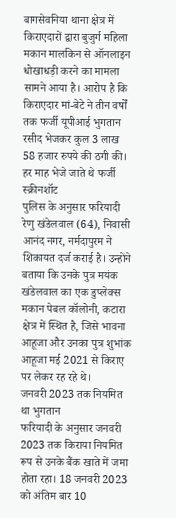बागसेवनिया थाना क्षेत्र में किराएदारों द्वारा बुजुर्ग महिला मकान मालकिन से ऑनलाइन धोखाधड़ी करने का मामला सामने आया है। आरोप है कि किराएदार मां-बेटे ने तीन वर्षों तक फर्जी यूपीआई भुगतान रसीद भेजकर कुल 3 लाख 58 हजार रुपये की ठगी की।
हर माह भेजे जाते थे फर्जी स्क्रीनशॉट
पुलिस के अनुसार फरियादी रेणु खंडेलवाल (64), निवासी आनंद नगर, नर्मदापुरम ने शिकायत दर्ज कराई है। उन्होंने बताया कि उनके पुत्र मयंक खंडेलवाल का एक डुप्लेक्स मकान पेबल कॉलोनी, कटारा क्षेत्र में स्थित है, जिसे भावना आहूजा और उनका पुत्र शुभांक आहूजा मई 2021 से किराए पर लेकर रह रहे थे।
जनवरी 2023 तक नियमित था भुगतान
फरियादी के अनुसार जनवरी 2023 तक किराया नियमित रूप से उनके बैंक खाते में जमा होता रहा। 18 जनवरी 2023 को अंतिम बार 10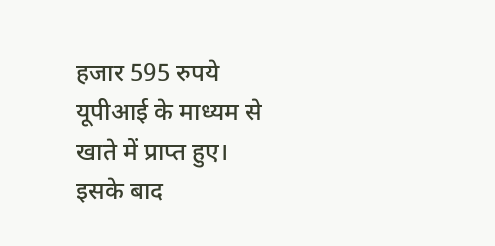हजार 595 रुपये यूपीआई के माध्यम से खाते में प्राप्त हुए। इसके बाद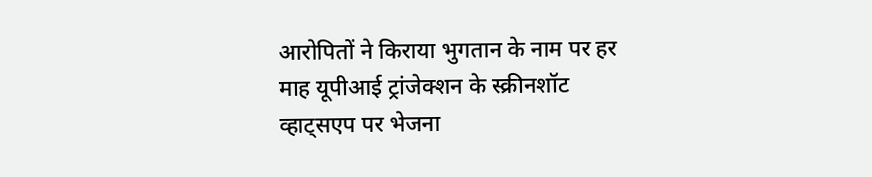आरोपितों ने किराया भुगतान के नाम पर हर माह यूपीआई ट्रांजेक्शन के स्क्रीनशॉट व्हाट्सएप पर भेजना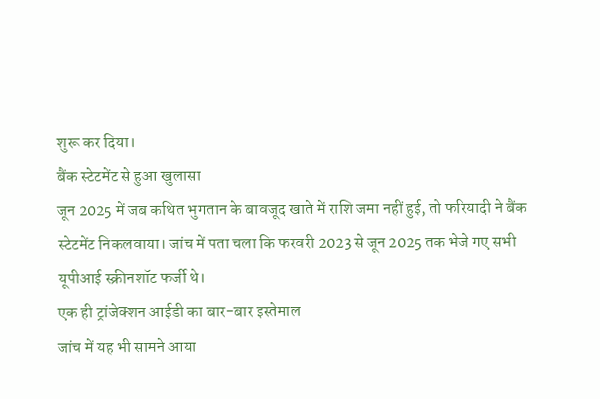शुरू कर दिया।
बैंक स्टेटमेंट से हुआ खुलासा
जून 2025 में जब कथित भुगतान के बावजूद खाते में राशि जमा नहीं हुई, तो फरियादी ने बैंक स्टेटमेंट निकलवाया। जांच में पता चला कि फरवरी 2023 से जून 2025 तक भेजे गए सभी यूपीआई स्क्रीनशॉट फर्जी थे।
एक ही ट्रांजेक्शन आईडी का बार-बार इस्तेमाल
जांच में यह भी सामने आया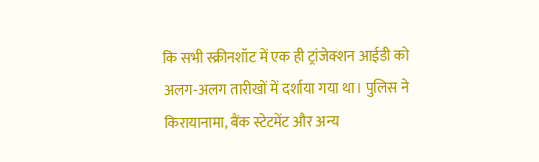कि सभी स्क्रीनशॉट में एक ही ट्रांजेक्शन आईडी को अलग-अलग तारीखों में दर्शाया गया था। पुलिस ने किरायानामा, बैंक स्टेटमेंट और अन्य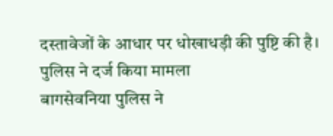दस्तावेजों के आधार पर धोखाधड़ी की पुष्टि की है।
पुलिस ने दर्ज किया मामला
बागसेवनिया पुलिस ने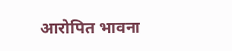आरोपित भावना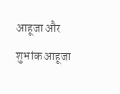आहूजा और शुभांक आहूजा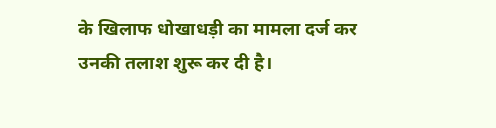के खिलाफ धोखाधड़ी का मामला दर्ज कर उनकी तलाश शुरू कर दी है।